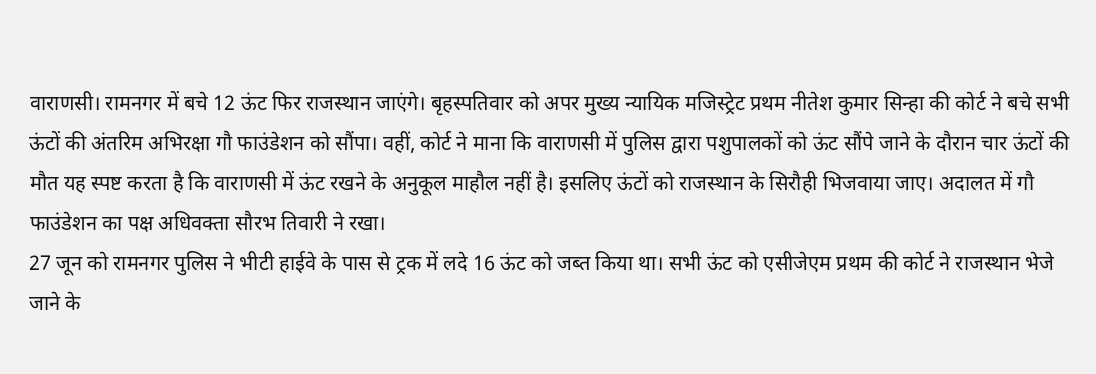वाराणसी। रामनगर में बचे 12 ऊंट फिर राजस्थान जाएंगे। बृहस्पतिवार को अपर मुख्य न्यायिक मजिस्ट्रेट प्रथम नीतेश कुमार सिन्हा की कोर्ट ने बचे सभी ऊंटों की अंतरिम अभिरक्षा गौ फाउंडेशन को सौंपा। वहीं, कोर्ट ने माना कि वाराणसी में पुलिस द्वारा पशुपालकों को ऊंट सौंपे जाने के दौरान चार ऊंटों की मौत यह स्पष्ट करता है कि वाराणसी में ऊंट रखने के अनुकूल माहौल नहीं है। इसलिए ऊंटों को राजस्थान के सिरौही भिजवाया जाए। अदालत में गौ फाउंडेशन का पक्ष अधिवक्ता सौरभ तिवारी ने रखा।
27 जून को रामनगर पुलिस ने भीटी हाईवे के पास से ट्रक में लदे 16 ऊंट को जब्त किया था। सभी ऊंट को एसीजेएम प्रथम की कोर्ट ने राजस्थान भेजे जाने के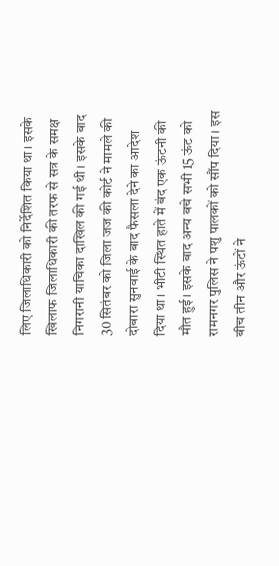लिए जिलाधिकारी को निर्देशित किया था। इसके खिलाफ जिलाधिकारी की तरफ से सत्र के समक्ष निगरानी याचिका दाखिल की गई थी। इसके बाद 30 सितंबर को जिला जज की कोर्ट ने मामले की दोबारा सुनवाई के बाद फैसला देने का आदेश दिया था। भीटी स्थित हाते में बंद एक ऊंटनी की मौत हुई। इसके बाद अन्य बचे सभी 15 ऊंट को रामनगर पुलिस ने पशु पालकों को सौंप दिया। इस बीच तीन और ऊंटों ने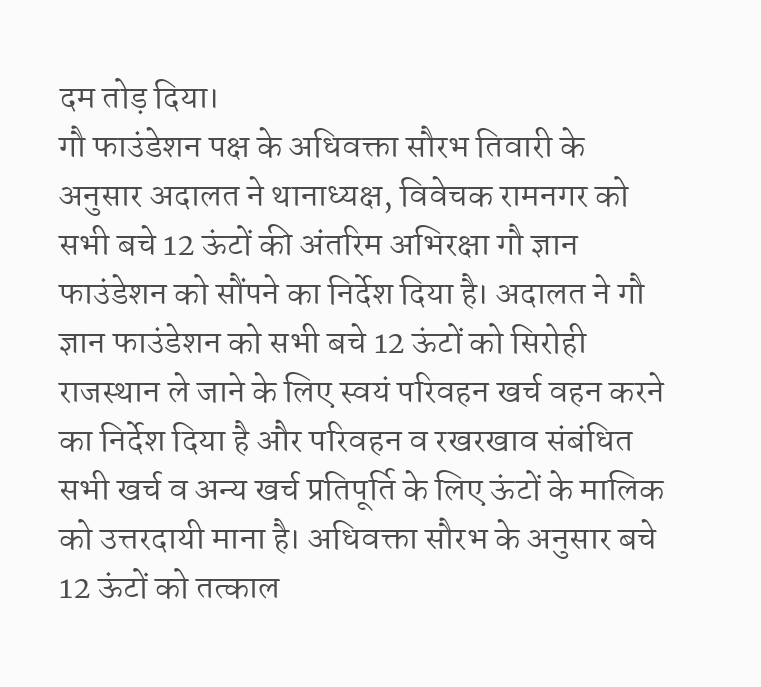दम तोड़ दिया।
गौ फाउंडेशन पक्ष के अधिवक्ता सौरभ तिवारी के अनुसार अदालत ने थानाध्यक्ष, विवेचक रामनगर को सभी बचे 12 ऊंटों की अंतरिम अभिरक्षा गौ ज्ञान फाउंडेशन को सौंपने का निर्देश दिया है। अदालत ने गौ ज्ञान फाउंडेशन को सभी बचे 12 ऊंटों को सिरोही राजस्थान ले जाने के लिए स्वयं परिवहन खर्च वहन करने का निर्देश दिया है और परिवहन व रखरखाव संबंधित सभी खर्च व अन्य खर्च प्रतिपूर्ति के लिए ऊंटों के मालिक को उत्तरदायी माना है। अधिवक्ता सौरभ के अनुसार बचे 12 ऊंटों को तत्काल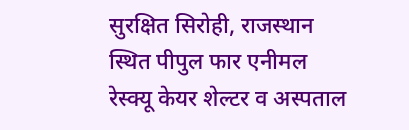सुरक्षित सिरोही, राजस्थान स्थित पीपुल फार एनीमल रेस्क्यू केयर शेल्टर व अस्पताल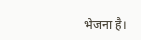भेजना है।